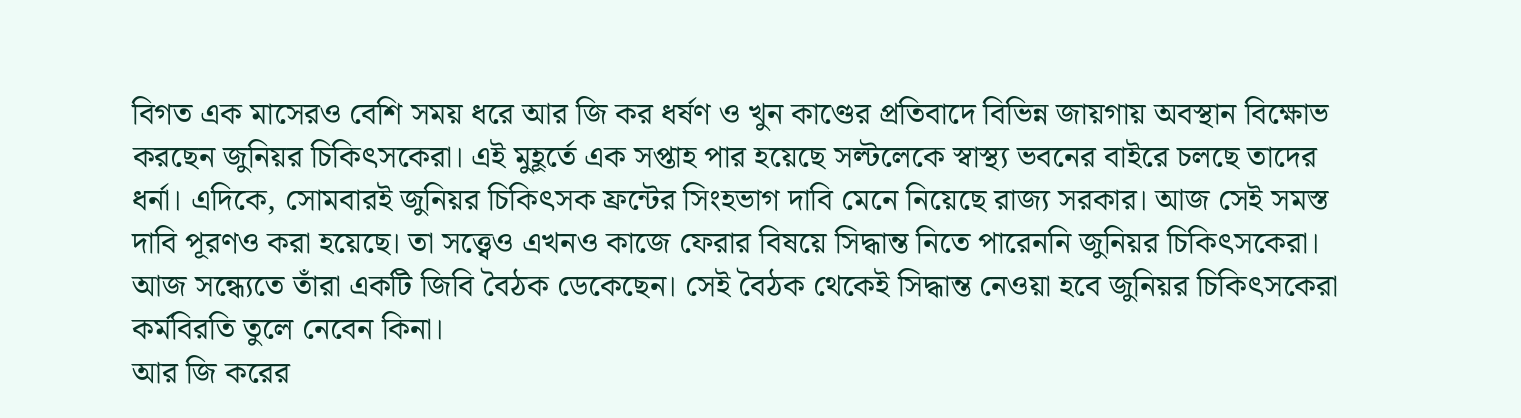বিগত এক মাসেরও বেশি সময় ধরে আর জি কর ধর্ষণ ও খুন কাণ্ডের প্রতিবাদে বিভিন্ন জায়গায় অবস্থান বিক্ষোভ করছেন জুনিয়র চিকিৎসকেরা। এই মুহূর্তে এক সপ্তাহ পার হয়েছে সল্টলেকে স্বাস্থ্য ভবনের বাইরে চলছে তাদের ধর্না। এদিকে, সোমবারই জুনিয়র চিকিৎসক ফ্রন্টের সিংহভাগ দাবি মেনে নিয়েছে রাজ্য সরকার। আজ সেই সমস্ত দাবি পূরণও করা হয়েছে। তা সত্ত্বেও এখনও কাজে ফেরার বিষয়ে সিদ্ধান্ত নিতে পারেননি জুনিয়র চিকিৎসকেরা। আজ সন্ধ্যেতে তাঁরা একটি জিবি বৈঠক ডেকেছেন। সেই বৈঠক থেকেই সিদ্ধান্ত নেওয়া হবে জুনিয়র চিকিৎসকেরা কর্মবিরতি তুলে নেবেন কিনা।
আর জি করের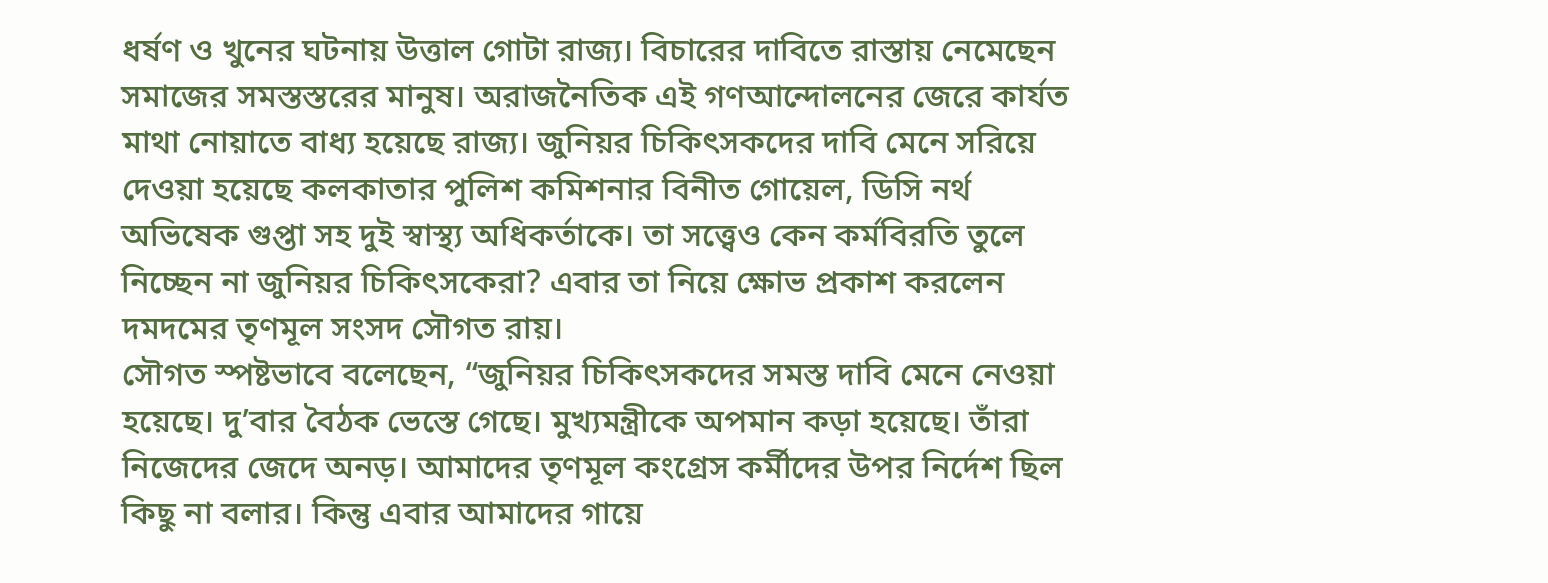ধর্ষণ ও খুনের ঘটনায় উত্তাল গোটা রাজ্য। বিচারের দাবিতে রাস্তায় নেমেছেন সমাজের সমস্তস্তরের মানুষ। অরাজনৈতিক এই গণআন্দোলনের জেরে কার্যত মাথা নোয়াতে বাধ্য হয়েছে রাজ্য। জুনিয়র চিকিৎসকদের দাবি মেনে সরিয়ে দেওয়া হয়েছে কলকাতার পুলিশ কমিশনার বিনীত গোয়েল, ডিসি নর্থ অভিষেক গুপ্তা সহ দুই স্বাস্থ্য অধিকর্তাকে। তা সত্ত্বেও কেন কর্মবিরতি তুলে নিচ্ছেন না জুনিয়র চিকিৎসকেরা? এবার তা নিয়ে ক্ষোভ প্রকাশ করলেন দমদমের তৃণমূল সংসদ সৌগত রায়।
সৌগত স্পষ্টভাবে বলেছেন, “জুনিয়র চিকিৎসকদের সমস্ত দাবি মেনে নেওয়া হয়েছে। দু’বার বৈঠক ভেস্তে গেছে। মুখ্যমন্ত্রীকে অপমান কড়া হয়েছে। তাঁরা নিজেদের জেদে অনড়। আমাদের তৃণমূল কংগ্রেস কর্মীদের উপর নির্দেশ ছিল কিছু না বলার। কিন্তু এবার আমাদের গায়ে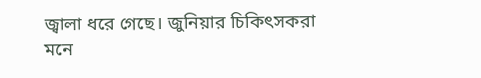জ্বালা ধরে গেছে। জুনিয়ার চিকিৎসকরা মনে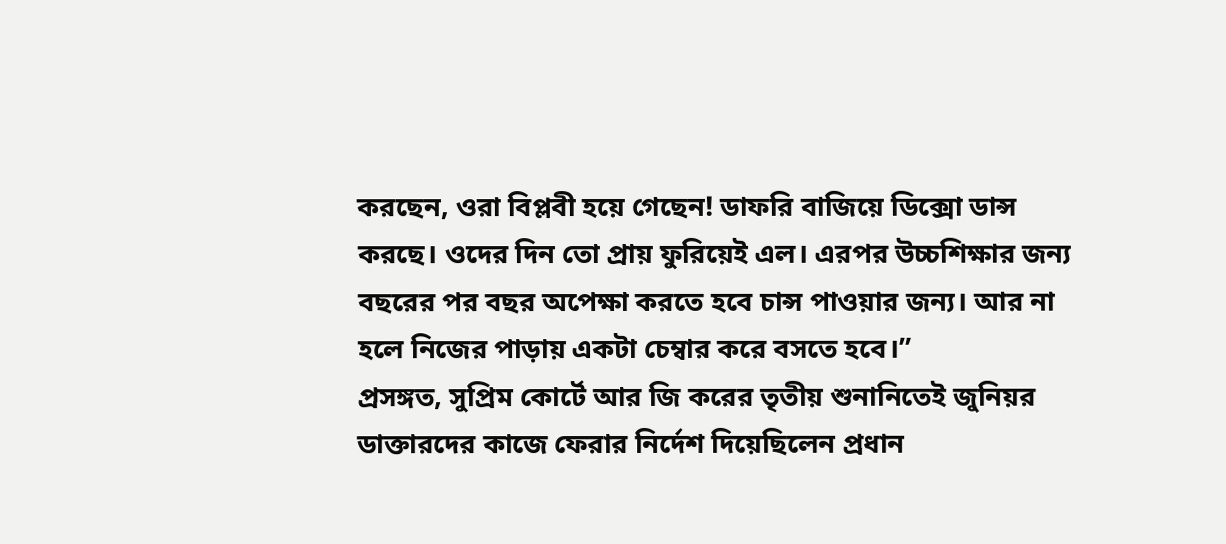করছেন, ওরা বিপ্লবী হয়ে গেছেন! ডাফরি বাজিয়ে ডিক্সো ডান্স করছে। ওদের দিন তো প্রায় ফুরিয়েই এল। এরপর উচ্চশিক্ষার জন্য বছরের পর বছর অপেক্ষা করতে হবে চান্স পাওয়ার জন্য। আর না হলে নিজের পাড়ায় একটা চেম্বার করে বসতে হবে।”
প্রসঙ্গত, সুপ্রিম কোর্টে আর জি করের তৃতীয় শুনানিতেই জুনিয়র ডাক্তারদের কাজে ফেরার নির্দেশ দিয়েছিলেন প্রধান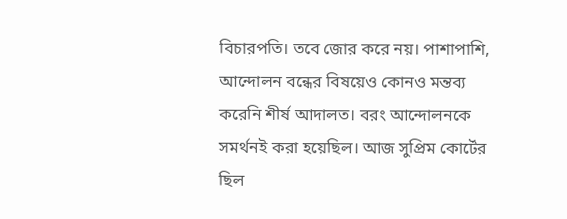বিচারপতি। তবে জোর করে নয়। পাশাপাশি, আন্দোলন বন্ধের বিষয়েও কোনও মন্তব্য করেনি শীর্ষ আদালত। বরং আন্দোলনকে সমর্থনই করা হয়েছিল। আজ সুপ্রিম কোর্টের ছিল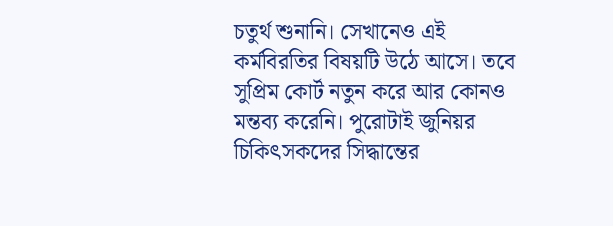চতুর্থ শুনানি। সেখানেও এই কর্মবিরতির বিষয়টি উঠে আসে। তবে সুপ্রিম কোর্ট নতুন করে আর কোনও মন্তব্য করেনি। পুরোটাই জুনিয়র চিকিৎসকদের সিদ্ধান্তের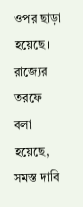ওপর ছাড়া হয়েছে। রাজ্যের তরফে বলা হয়েছে, সমস্ত দাবি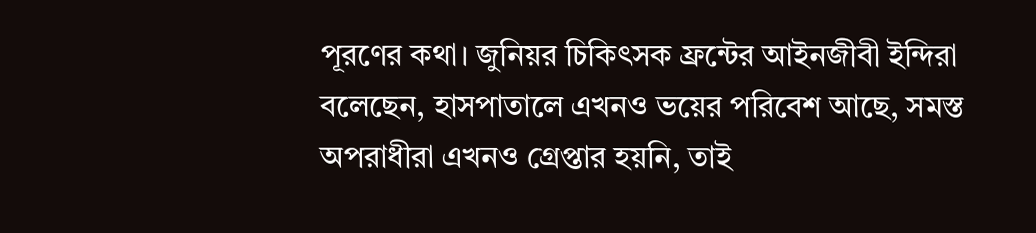পূরণের কথা। জুনিয়র চিকিৎসক ফ্রন্টের আইনজীবী ইন্দিরা বলেছেন, হাসপাতালে এখনও ভয়ের পরিবেশ আছে, সমস্ত অপরাধীরা এখনও গ্রেপ্তার হয়নি, তাই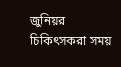জুনিয়র চিকিৎসকরা সময়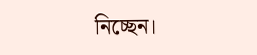নিচ্ছেন।